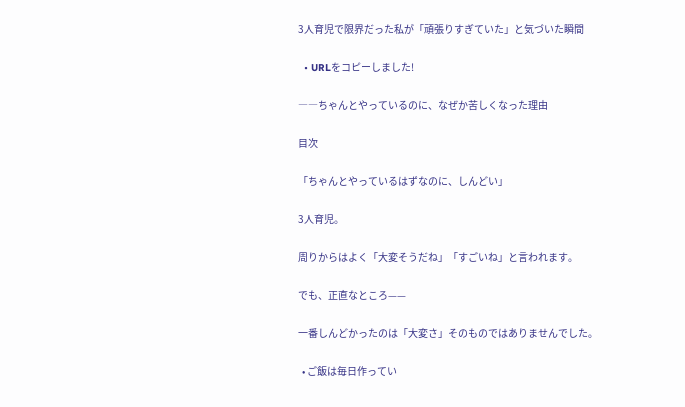3人育児で限界だった私が「頑張りすぎていた」と気づいた瞬間

  • URLをコピーしました!

――ちゃんとやっているのに、なぜか苦しくなった理由

目次

「ちゃんとやっているはずなのに、しんどい」

3人育児。

周りからはよく「大変そうだね」「すごいね」と言われます。

でも、正直なところ——

一番しんどかったのは「大変さ」そのものではありませんでした。

  • ご飯は毎日作ってい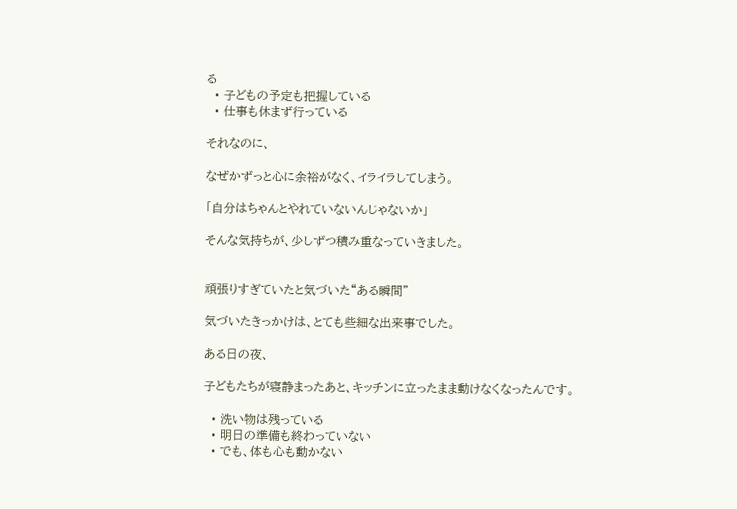る
  • 子どもの予定も把握している
  • 仕事も休まず行っている

それなのに、

なぜかずっと心に余裕がなく、イライラしてしまう。

「自分はちゃんとやれていないんじゃないか」

そんな気持ちが、少しずつ積み重なっていきました。


頑張りすぎていたと気づいた“ある瞬間”

気づいたきっかけは、とても些細な出来事でした。

ある日の夜、

子どもたちが寝静まったあと、キッチンに立ったまま動けなくなったんです。

  • 洗い物は残っている
  • 明日の準備も終わっていない
  • でも、体も心も動かない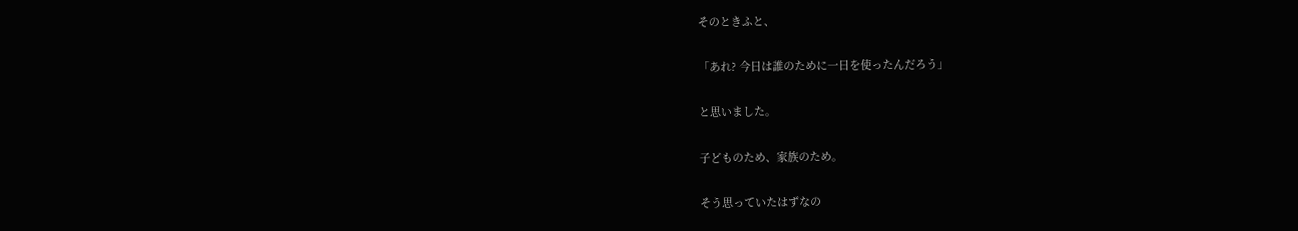そのときふと、

「あれ? 今日は誰のために一日を使ったんだろう」

と思いました。

子どものため、家族のため。

そう思っていたはずなの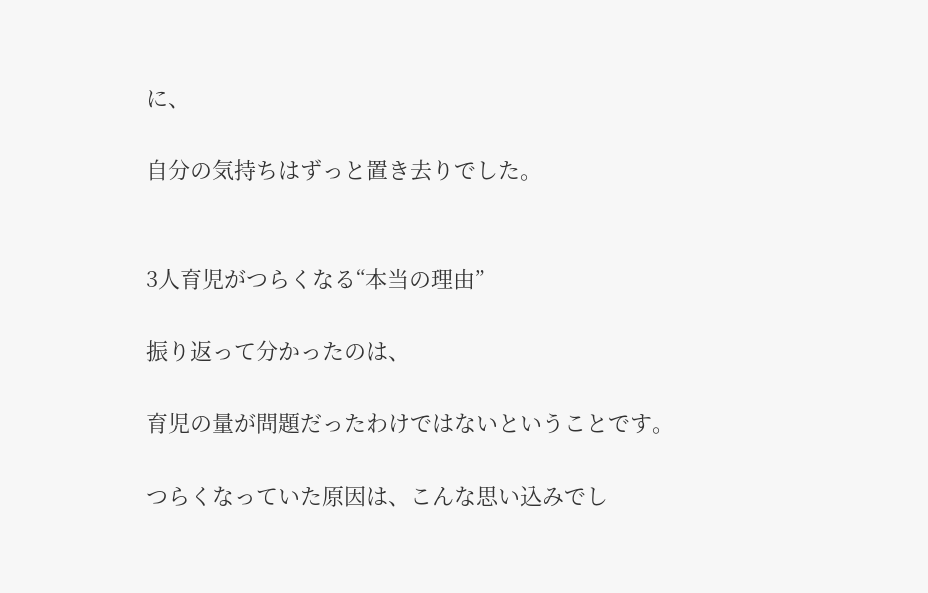に、

自分の気持ちはずっと置き去りでした。


3人育児がつらくなる“本当の理由”

振り返って分かったのは、

育児の量が問題だったわけではないということです。

つらくなっていた原因は、こんな思い込みでし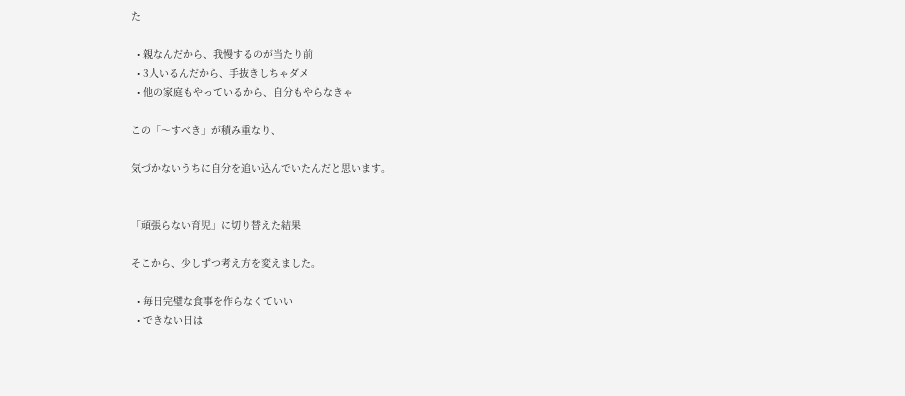た

  • 親なんだから、我慢するのが当たり前
  • 3人いるんだから、手抜きしちゃダメ
  • 他の家庭もやっているから、自分もやらなきゃ

この「〜すべき」が積み重なり、

気づかないうちに自分を追い込んでいたんだと思います。


「頑張らない育児」に切り替えた結果

そこから、少しずつ考え方を変えました。

  • 毎日完璧な食事を作らなくていい
  • できない日は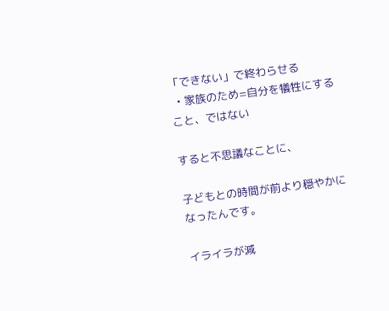「できない」で終わらせる
  • 家族のため=自分を犠牲にすること、ではない

すると不思議なことに、

子どもとの時間が前より穏やかになったんです。

イライラが減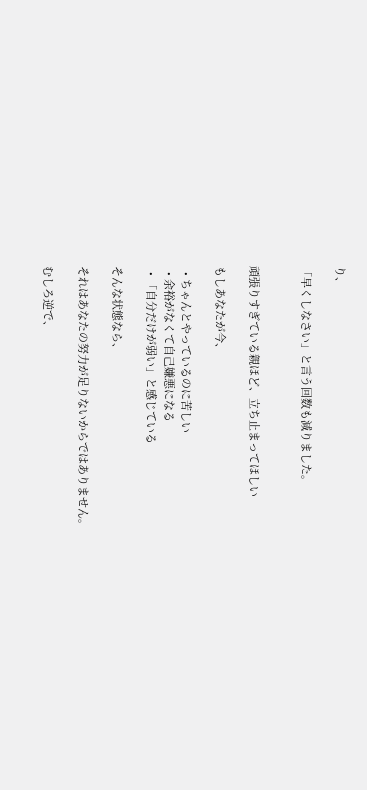り、

「早くしなさい」と言う回数も減りました。


頑張りすぎている親ほど、立ち止まってほしい

もしあなたが今、

  • ちゃんとやっているのに苦しい
  • 余裕がなくて自己嫌悪になる
  • 「自分だけが弱い」と感じている

そんな状態なら、

それはあなたの努力が足りないからではありません。

むしろ逆で、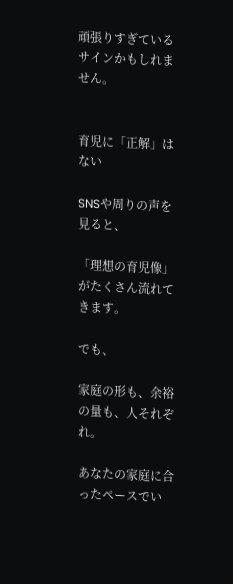頑張りすぎているサインかもしれません。


育児に「正解」はない

SNSや周りの声を見ると、

「理想の育児像」がたくさん流れてきます。

でも、

家庭の形も、余裕の量も、人それぞれ。

あなたの家庭に合ったペースでい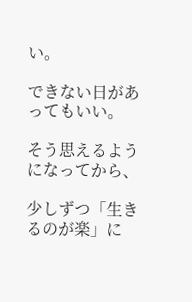い。

できない日があってもいい。

そう思えるようになってから、

少しずつ「生きるのが楽」に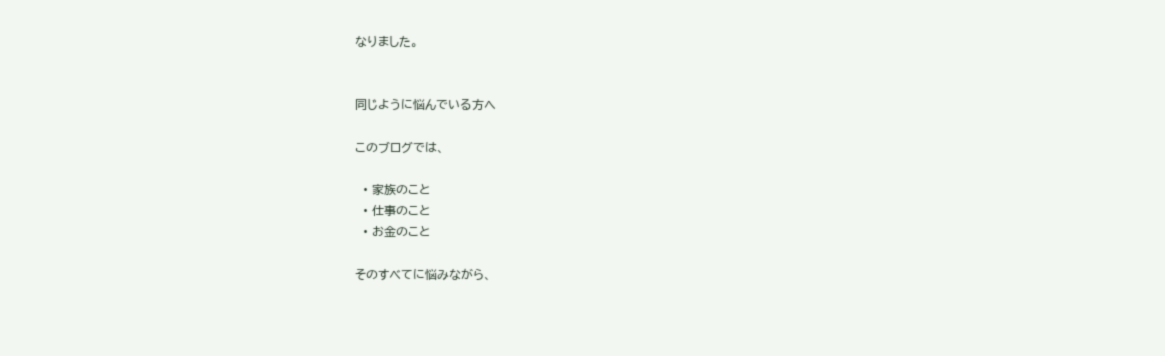なりました。


同じように悩んでいる方へ

このブログでは、

  • 家族のこと
  • 仕事のこと
  • お金のこと

そのすべてに悩みながら、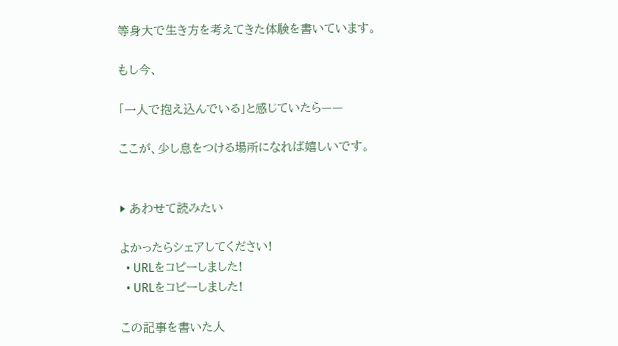等身大で生き方を考えてきた体験を書いています。

もし今、

「一人で抱え込んでいる」と感じていたら——

ここが、少し息をつける場所になれば嬉しいです。


▶ あわせて読みたい

よかったらシェアしてください!
  • URLをコピーしました!
  • URLをコピーしました!

この記事を書いた人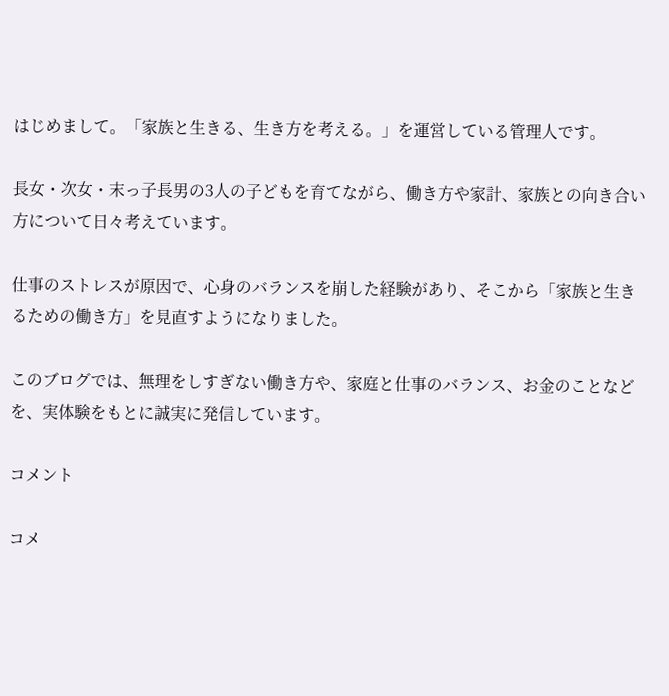はじめまして。「家族と生きる、生き方を考える。」を運営している管理人です。

長女・次女・末っ子長男の3人の子どもを育てながら、働き方や家計、家族との向き合い方について日々考えています。

仕事のストレスが原因で、心身のバランスを崩した経験があり、そこから「家族と生きるための働き方」を見直すようになりました。

このブログでは、無理をしすぎない働き方や、家庭と仕事のバランス、お金のことなどを、実体験をもとに誠実に発信しています。

コメント

コメ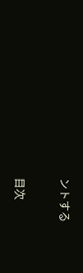ントする

目次